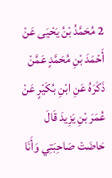2 مُحَمَّدُ بْنُ يَحْيَى عَنْ أَحْمَدَ بْنِ مُحَمَّدٍ عَمَّنْ ذَكَرَهُ عَنِ ابْنِ بُكَيْرٍ عَنْ عُمَرَ بْنِ يَزِيدَ قَالَ حَاضَتْ صَاحِبَتِي وَأَنَا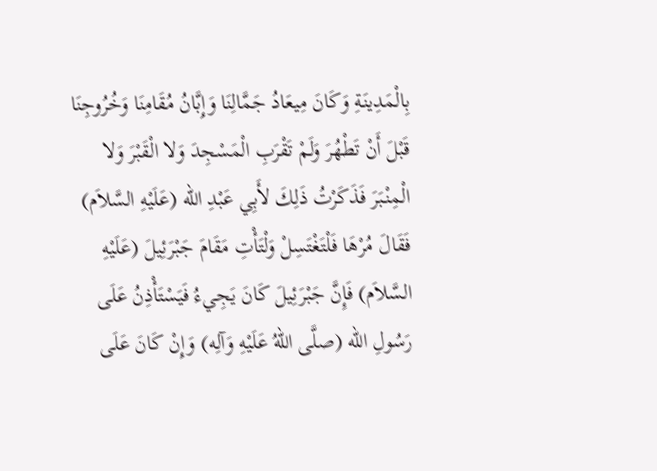بِالْمَدِينَةِ وَكَانَ مِيعَادُ جَمَّالِنَا وَإِبَّانُ مُقَامِنَا وَخُرُوجِنَا قَبْلَ أَنْ تَطْهُرَ وَلَمْ تَقْرَبِ الْمَسْجِدَ وَلا الْقَبْرَ وَلا الْمِنْبَرَ فَذَكَرْتُ ذَلِكَ لأَبِي عَبْدِ الله (عَلَيْهِ السَّلاَم) فَقَالَ مُرْهَا فَلْتَغْتَسِلْ وَلْتَأْتِ مَقَامَ جَبْرَئِيلَ (عَلَيْهِ السَّلاَم) فَإِنَّ جَبْرَئِيلَ كَانَ يَجِيءُ فَيَسْتَأْذِنُ عَلَى رَسُولِ الله (صلَّى اللهُ عَلَيْهِ وَآلِه) وَإِنْ كَانَ عَلَى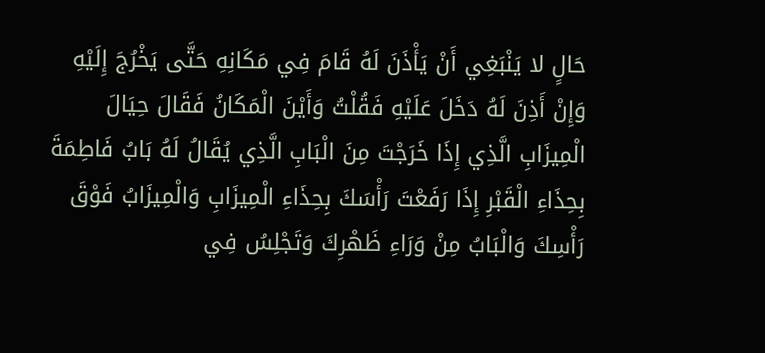حَالٍ لا يَنْبَغِي أَنْ يَأْذَنَ لَهُ قَامَ فِي مَكَانِهِ حَتَّى يَخْرُجَ إِلَيْهِ وَإِنْ أَذِنَ لَهُ دَخَلَ عَلَيْهِ فَقُلْتُ وَأَيْنَ الْمَكَانُ فَقَالَ حِيَالَ الْمِيزَابِ الَّذِي إِذَا خَرَجْتَ مِنَ الْبَابِ الَّذِي يُقَالُ لَهُ بَابُ فَاطِمَةَ بِحِذَاءِ الْقَبْرِ إِذَا رَفَعْتَ رَأْسَكَ بِحِذَاءِ الْمِيزَابِ وَالْمِيزَابُ فَوْقَ رَأْسِكَ وَالْبَابُ مِنْ وَرَاءِ ظَهْرِكَ وَتَجْلِسُ فِي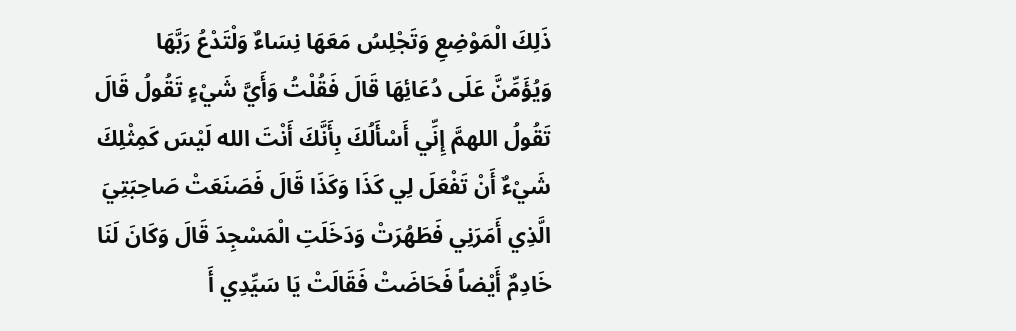ذَلِكَ الْمَوْضِعِ وَتَجْلِسُ مَعَهَا نِسَاءٌ وَلْتَدْعُ رَبَّهَا وَيُؤَمِّنَّ عَلَى دُعَائِهَا قَالَ فَقُلْتُ وَأَيَّ شَيْءٍ تَقُولُ قَالَ تَقُولُ اللهمَّ إِنِّي أَسْأَلُكَ بِأَنَّكَ أَنْتَ الله لَيْسَ كَمِثْلِكَ شَيْءٌ أَنْ تَفْعَلَ لِي كَذَا وَكَذَا قَالَ فَصَنَعَتْ صَاحِبَتِيَ الَّذِي أَمَرَنِي فَطَهُرَتْ وَدَخَلَتِ الْمَسْجِدَ قَالَ وَكَانَ لَنَا خَادِمٌ أَيْضاً فَحَاضَتْ فَقَالَتْ يَا سَيِّدِي أَ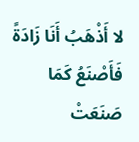لا أَذْهَبُ أَنَا زَادَةً فَأَصْنَعُ كَمَا صَنَعَتْ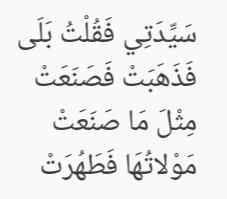سَيِّدَتِي فَقُلْتُ بَلَى فَذَهَبَتْ فَصَنَعَتْ مِثْلَ مَا صَنَعَتْ مَوْلاتُهَا فَطَهُرَتْ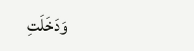وَدَخَلَتِ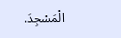الْمَسْجِدَ.